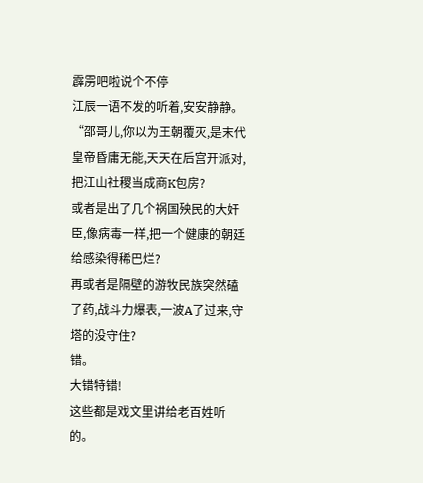霹雳吧啦说个不停
江辰一语不发的听着,安安静静。
“邵哥儿,你以为王朝覆灭,是末代皇帝昏庸无能,天天在后宫开派对,把江山社稷当成商K包房?
或者是出了几个祸国殃民的大奸臣,像病毒一样,把一个健康的朝廷给感染得稀巴烂?
再或者是隔壁的游牧民族突然磕了药,战斗力爆表,一波A了过来,守塔的没守住?
错。
大错特错!
这些都是戏文里讲给老百姓听的。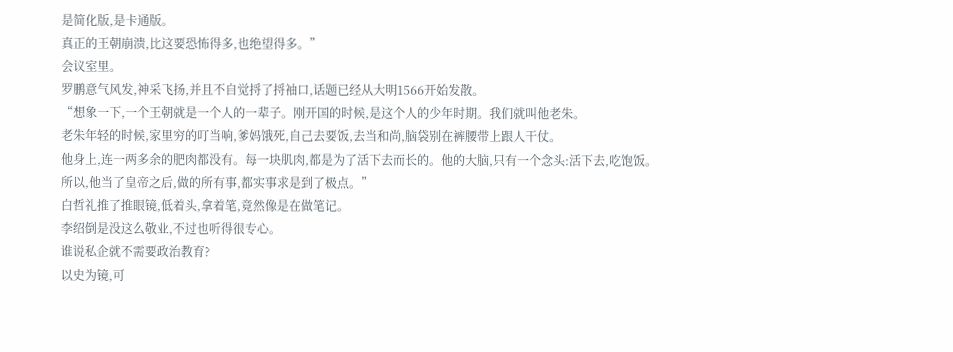是简化版,是卡通版。
真正的王朝崩溃,比这要恐怖得多,也绝望得多。”
会议室里。
罗鹏意气风发,神采飞扬,并且不自觉捋了捋袖口,话题已经从大明1566开始发散。
“想象一下,一个王朝就是一个人的一辈子。刚开国的时候,是这个人的少年时期。我们就叫他老朱。
老朱年轻的时候,家里穷的叮当响,爹妈饿死,自己去要饭,去当和尚,脑袋别在裤腰带上跟人干仗。
他身上,连一两多余的肥肉都没有。每一块肌肉,都是为了活下去而长的。他的大脑,只有一个念头:活下去,吃饱饭。
所以,他当了皇帝之后,做的所有事,都实事求是到了极点。”
白哲礼推了推眼镜,低着头,拿着笔,竟然像是在做笔记。
李绍倒是没这么敬业,不过也听得很专心。
谁说私企就不需要政治教育?
以史为镜,可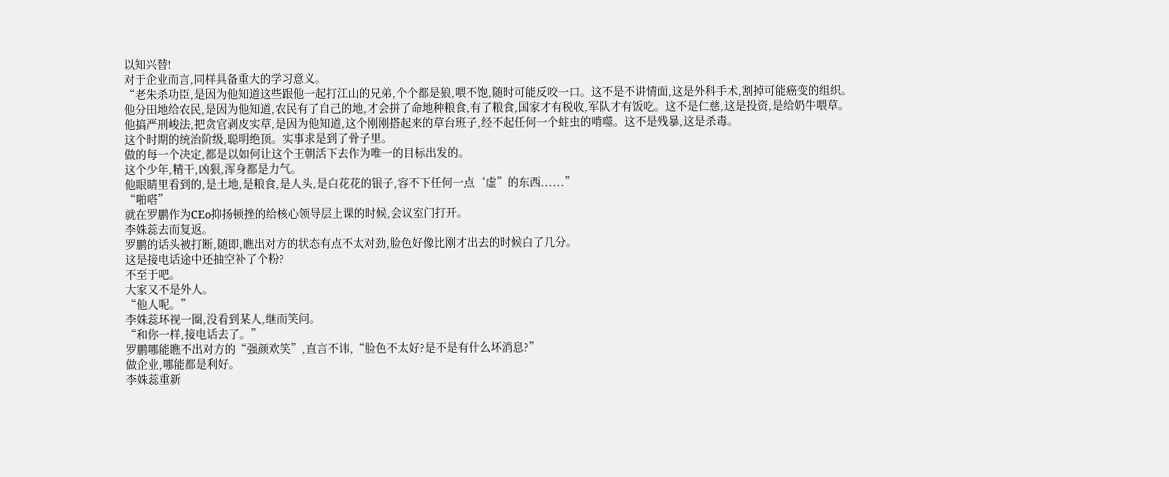以知兴替!
对于企业而言,同样具备重大的学习意义。
“老朱杀功臣,是因为他知道这些跟他一起打江山的兄弟,个个都是狼,喂不饱,随时可能反咬一口。这不是不讲情面,这是外科手术,割掉可能癌变的组织。
他分田地给农民,是因为他知道,农民有了自己的地,才会拼了命地种粮食,有了粮食,国家才有税收,军队才有饭吃。这不是仁慈,这是投资,是给奶牛喂草。
他搞严刑峻法,把贪官剥皮实草,是因为他知道,这个刚刚搭起来的草台班子,经不起任何一个蛀虫的啃噬。这不是残暴,这是杀毒。
这个时期的统治阶级,聪明绝顶。实事求是到了骨子里。
做的每一个决定,都是以如何让这个王朝活下去作为唯一的目标出发的。
这个少年,精干,凶狠,浑身都是力气。
他眼睛里看到的,是土地,是粮食,是人头,是白花花的银子,容不下任何一点‘虚”的东西......”
“啪嗒”
就在罗鹏作为CEo抑扬顿挫的给核心领导层上课的时候,会议室门打开。
李姝蕊去而复返。
罗鹏的话头被打断,随即,瞧出对方的状态有点不太对劲,脸色好像比刚才出去的时候白了几分。
这是接电话途中还抽空补了个粉?
不至于吧。
大家又不是外人。
“他人呢。”
李姝蕊环视一圈,没看到某人,继而笑问。
“和你一样,接电话去了。”
罗鹏哪能瞧不出对方的“强颜欢笑”,直言不讳,“脸色不太好?是不是有什么坏消息?”
做企业,哪能都是利好。
李姝蕊重新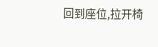回到座位,拉开椅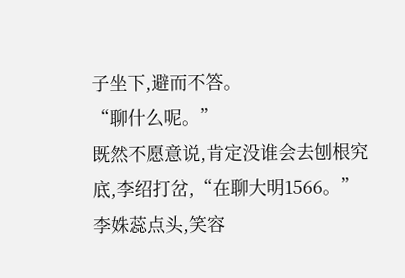子坐下,避而不答。
“聊什么呢。”
既然不愿意说,肯定没谁会去刨根究底,李绍打岔,“在聊大明1566。”
李姝蕊点头,笑容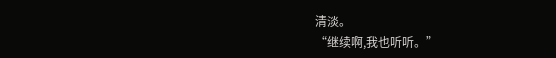清淡。
“继续啊,我也听听。”